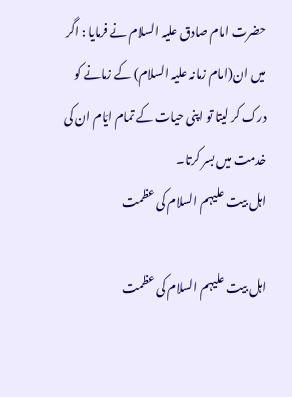حضرت امام صادق علیہ السلام نے فرمایا : اگر میں ان(امام زمانہ علیہ السلام) کے زمانے کو درک کر لیتا تو اپنی حیات کے تمام ایّام ان کی خدمت میں بسر کرتا۔
اہل بیت علیہم السلام کی عظمت

اہل بیت علیہم السلام کی عظمت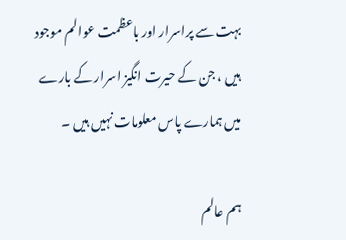بہت سے پراسرار اور باعظمت عوالم موجود ہیں ، جن کے حیرت انگیز اسرار کے بارے میں ہمارے پاس معلومات نہیں ہیں ۔

ہم عالم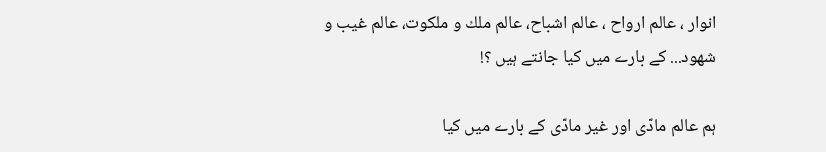انوار ، عالم ارواح ، عالم اشباح، عالم ملك و ملكوت، عالم غيب و شهود... کے بارے میں کیا جانتے ہیں ؟!

ہم عالم مادّى اور غير مادّى کے بارے میں کیا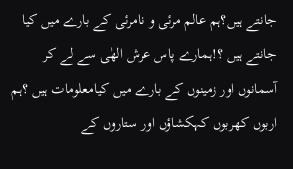جانتے ہیں؟ہم عالم مرئى و نامرئى کے بارے میں کیا جانتے ہیں ؟!ہمارے پاس عرش الهٰى سے لے کر آسمانوں اور زمینوں کے بارے میں کیامعلومات ہیں ؟ہم اربوں کھربوں کہکشاؤں اور ستاروں کے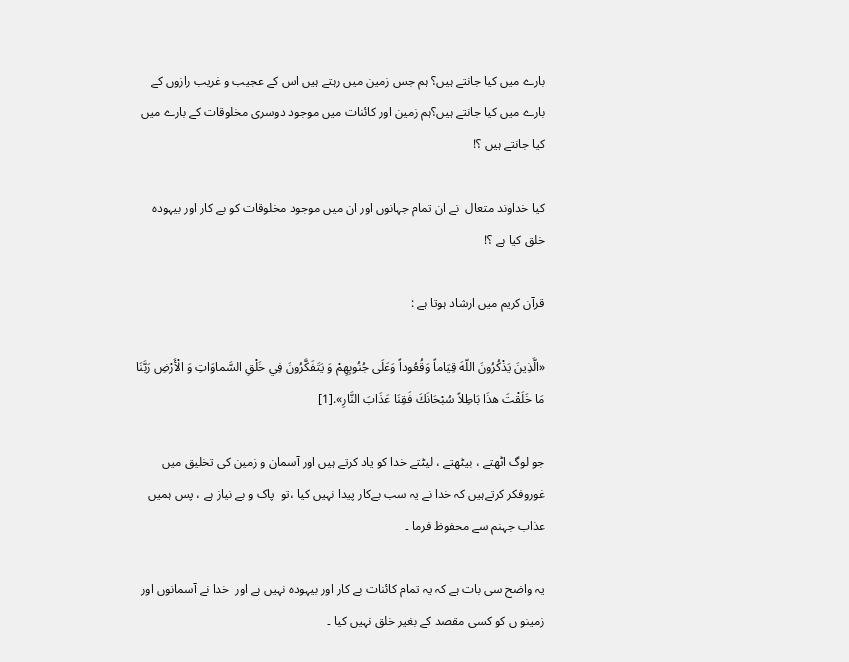بارے میں کیا جانتے ہیں؟ ہم جس زمین میں رہتے ہیں اس کے عجیب و غریب رازوں کے بارے میں کیا جانتے ہیں؟ہم زمین اور کائنات میں موجود دوسری مخلوقات کے بارے میں کیا جانتے ہیں ؟!

کیا خداوند متعال  نے ان تمام جہانوں اور ان میں موجود مخلوقات کو بے کار اور بیہودہ خلق کیا ہے ؟!

قرآن کریم میں ارشاد ہوتا ہے :

«الَّذِينَ يَذْكُرُونَ اللّهَ قِيَاماً وَقُعُوداً وَعَلَى جُنُوبِهِمْ وَ يَتَفَكَّرُونَ فِي خَلْقِ السَّماوَاتِ وَ الْأَرْضِ رَبَّنَا مَا خَلَقْتَ هذَا بَاطِلاً سُبْحَانَكَ فَقِنَا عَذَابَ النَّارِ».[1]

جو لوگ اٹھتے ، بیٹھتے ، لیٹتے خدا کو یاد کرتے ہیں اور آسمان و زمین کی تخلیق میں غوروفکر کرتےہیں کہ خدا نے یہ سب بےکار پیدا نہیں کیا ،تو  پاک و بے نیاز ہے ، پس ہمیں عذاب جہنم سے محفوظ فرما ۔

یہ واضح سی بات ہے کہ یہ تمام کائنات بے کار اور بیہودہ نہیں ہے اور  خدا نے آسمانوں اور زمینو ں کو کسی مقصد کے بغیر خلق نہیں کیا ۔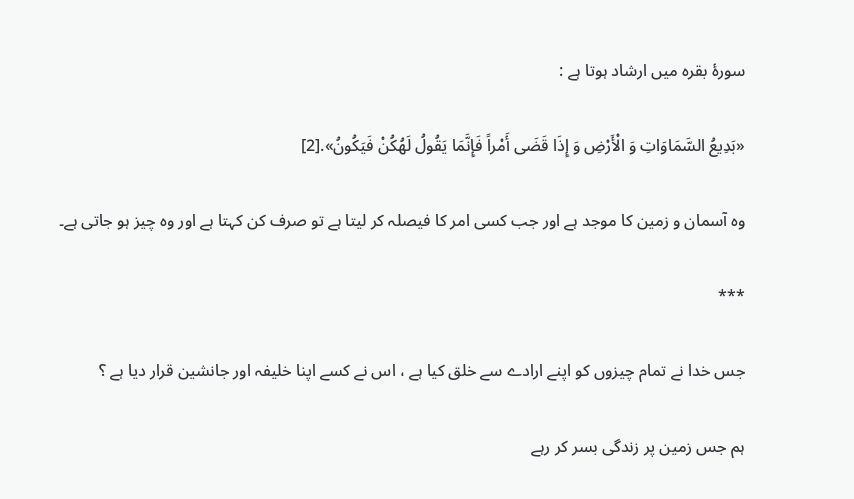سورۂ بقرہ میں ارشاد ہوتا ہے :

«بَدِيعُ السَّمَاوَاتِ وَ الْأَرْضِ وَ إِذَا قَضَى أَمْراً فَإِنَّمَا يَقُولُ لَهُكُنْ فَيَكُونُ».[2]

وہ آسمان و زمین کا موجد ہے اور جب کسی امر کا فیصلہ کر لیتا ہے تو صرف کن کہتا ہے اور وہ چیز ہو جاتی ہے۔

***

جس خدا نے تمام چیزوں کو اپنے ارادے سے خلق کیا ہے ، اس نے کسے اپنا خلیفہ اور جانشین قرار دیا ہے ؟

ہم جس زمین پر زندگی بسر کر رہے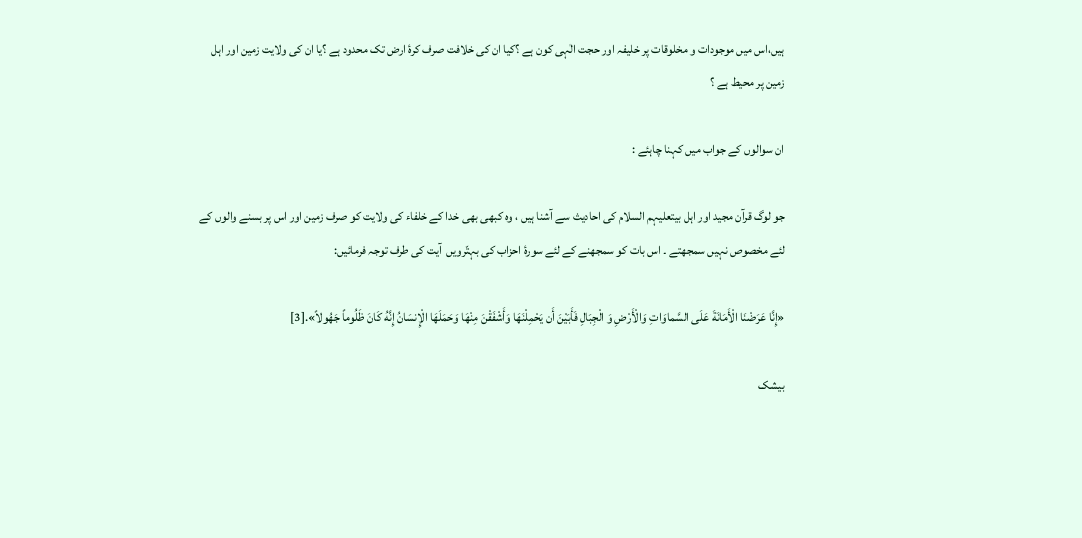ہیں،اس میں موجودات و مخلوقات پر خلیفہ اور حجت الٰہی کون ہے ؟کیا ان کی خلافت صرف کرۂ ارض تک محدود ہے ؟يا ان کی ولايت زمین اور اہل زمین پر محیط ہے ؟

ان سوالوں کے جواب میں کہنا چاہئے :

جو لوگ قرآن مجید اور اہل بیتعلیہم السلام کی احادیث سے آشنا ہیں ، وہ کبھی بھی خدا کے خلفاء کی ولایت کو صرف زمین اور اس پر بسنے والوں کے لئے مخصوص نہیں سمجھتے ۔ اس بات کو سمجھنے کے لئے سورۂ احزاب کی بہتّرویں  آیت کی طرف توجہ فرمائیں:

«إِنَّا عَرَضْنَا الْأَمَانَةَ عَلَى السَّماوَاتِ وَالْأَرْضِ وَ الْجِبَالِ فَأَبَيْنَ أَن يَحْمِلْنَهَا وَأَشْفَقْنَ مِنْهَا وَحَمَلَهَا الْإِنسَانُ إِنَّهُ كَانَ ظَلُوماً جَهُولاً».[3]

بیشک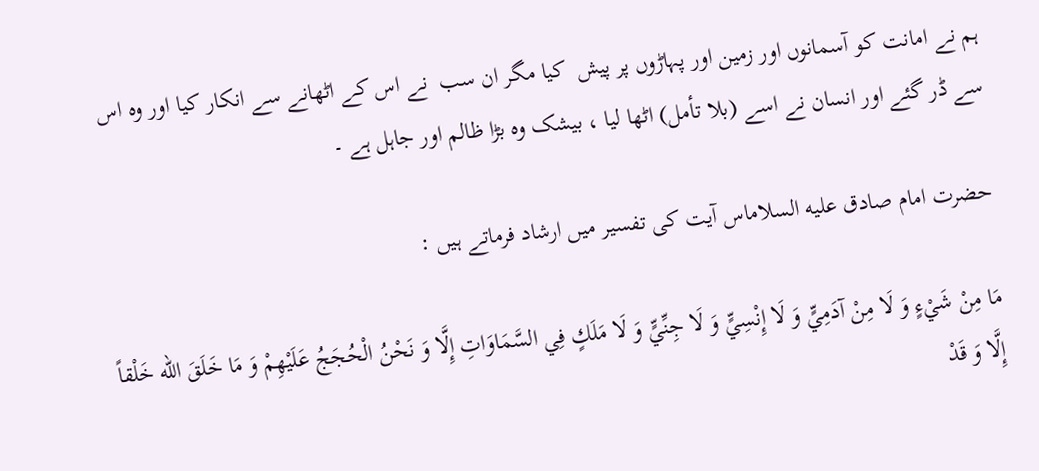ہم نے امانت کو آسمانوں اور زمین اور پہاڑوں پر پیش  کیا مگر ان سب  نے اس کے اٹھانے سے انکار کیا اور وہ اس سے ڈر گئے اور انسان نے اسے (بلا تأمل) اٹھا لیا ، بیشک وہ بڑا ظالم اور جاہل ہے ۔

حضرت امام صادق عليه السلاماس آیت کی تفسیر میں ارشاد فرماتے ہیں :

مَا مِنْ شَيْءٍ وَ لَا مِنْ آدَمِيٍّ وَ لَا إِنْسِيٍّ وَ لَا جِنِّيٍّ وَ لَا مَلَكٍ فِي السَّمَاوَاتِ إِلَّا وَ نَحْنُ الْحُجَجُ عَلَيْهِمْ وَ مَا خَلَقَ الله خَلْقاً إِلَّا وَ قَدْ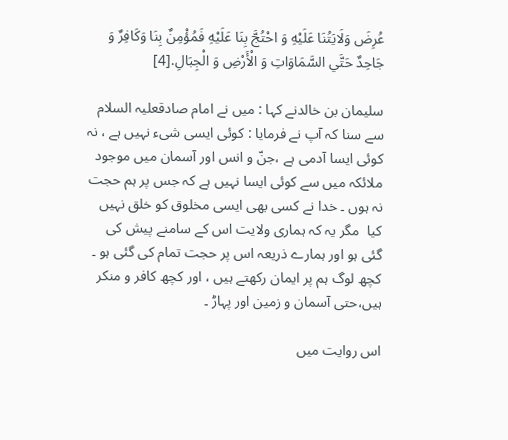عُرِضَ وَلَايَتُنَا عَلَيْهِ وَ احْتُجَّ بِنَا عَلَيْهِ فَمُؤْمِنٌ بِنَا وَكَافِرٌ وَ جَاحِدٌ حَتَّي السَّمَاوَاتِ وَ الْأَرْضِ وَ الْجِبَالِ.[4]

سليمان بن خالدنے کہا : میں نے امام صادقعلیہ السلام سے سنا کہ آپ نے فرمایا : کوئی ایسی شیء نہیں ہے ، نہ کوئی ایسا آدمی ہے ،جنّ و انس اور آسمان میں موجود ملائکہ میں سے کوئی ایسا نہیں ہے کہ جس پر ہم حجت نہ ہوں ۔ خدا نے کسی بھی ایسی مخلوق کو خلق نہیں کیا  مگر یہ کہ ہماری ولایت اس کے سامنے پیش کی گئی ہو اور ہمارے ذریعہ اس پر حجت تمام کی گئی ہو ۔ کچھ لوگ ہم پر ایمان رکھتے ہیں ، اور کچھ کافر و منکر ہیں،حتی آسمان و زمین اور پہاڑ ۔

اس روايت میں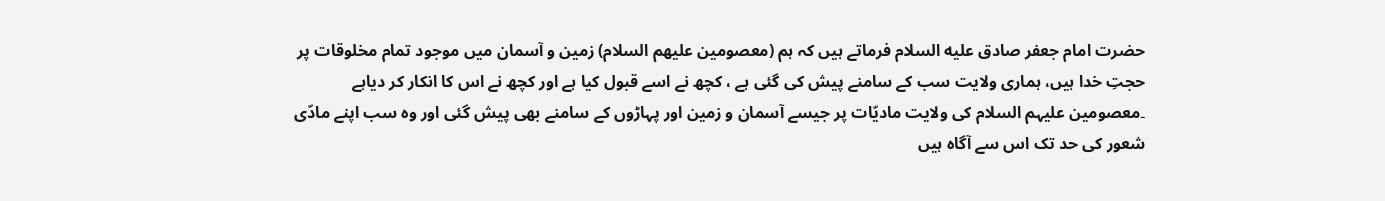حضرت امام جعفر صادق علیه السلام فرماتے ہیں کہ ہم (معصومين علیهم السلام) زمین و آسمان میں موجود تمام مخلوقات پر حجتِ خدا ہیں، ہماری ولایت سب کے سامنے پیش کی گئی ہے ، کچھ نے اسے قبول کیا ہے اور کچھ نے اس کا انکار کر دیاہے ۔معصومین علیہم السلام کی ولایت مادیّات پر جیسے آسمان و زمین اور پہاڑوں کے سامنے بھی پیش گئی اور وہ سب اپنے مادّی شعور کی حد تک اس سے آگاہ ہیں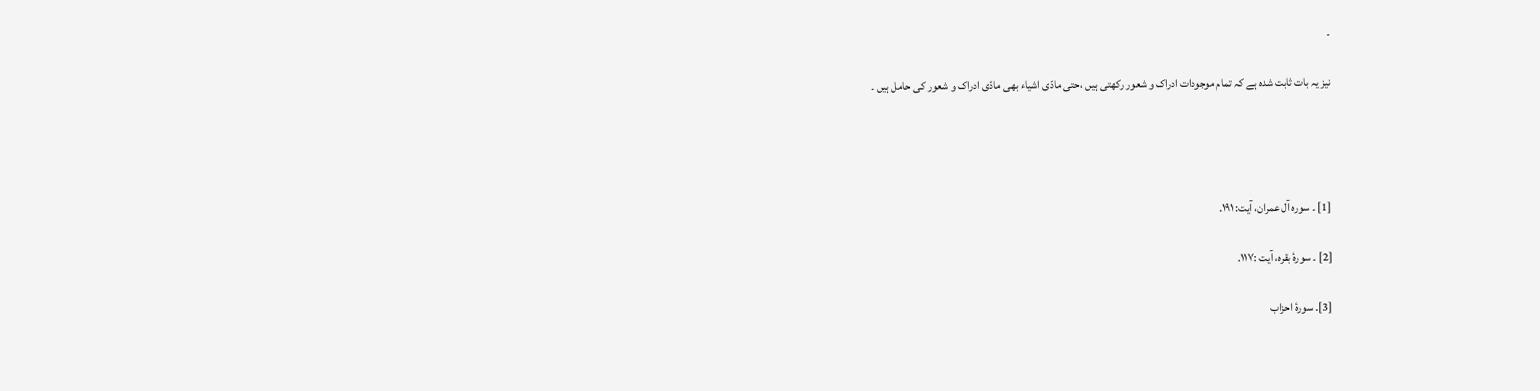۔

نیز یہ بات ثابت شدہ ہے کہ تمام موجودات ادراک و شعور رکھتی ہیں ،حتی مادّی اشیاء بھی مادّی ادراک و شعور کی حامل ہیں ۔




[1] ۔ سوره آل عمران، آیت: ۱۹۱.

[2] ۔ سورهٔ بقره، آيت :۱۱۷.

[3]۔ سورۂ احزاب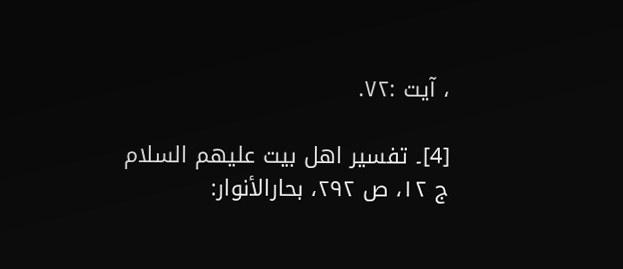، آیت :۷۲.

[4]۔ تفسير اهل بيت عليهم السلام ج ۱۲، ص ۲۹۲، بحارالأنوار: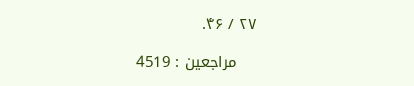۲۷ / ۴۶.

    مراجعین : 4519